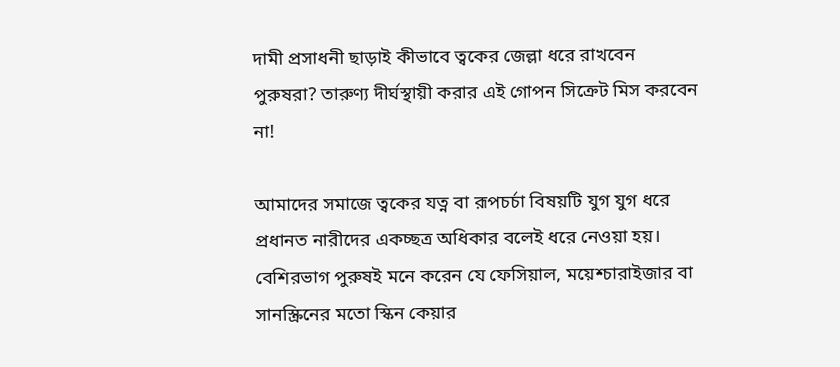দামী প্রসাধনী ছাড়াই কীভাবে ত্বকের জেল্লা ধরে রাখবেন পুরুষরা? তারুণ্য দীর্ঘস্থায়ী করার এই গোপন সিক্রেট মিস করবেন না!

আমাদের সমাজে ত্বকের যত্ন বা রূপচর্চা বিষয়টি যুগ যুগ ধরে প্রধানত নারীদের একচ্ছত্র অধিকার বলেই ধরে নেওয়া হয়। বেশিরভাগ পুরুষই মনে করেন যে ফেসিয়াল, ময়েশ্চারাইজার বা সানস্ক্রিনের মতো স্কিন কেয়ার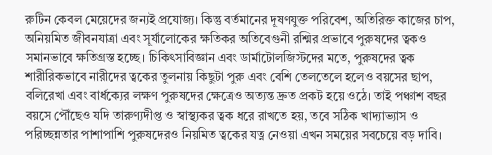রুটিন কেবল মেয়েদের জন্যই প্রযোজ্য। কিন্তু বর্তমানের দূষণযুক্ত পরিবেশ, অতিরিক্ত কাজের চাপ, অনিয়মিত জীবনযাত্রা এবং সূর্যালোকের ক্ষতিকর অতিবেগুনী রশ্মির প্রভাবে পুরুষদের ত্বকও সমানভাবে ক্ষতিগ্রস্ত হচ্ছে। চিকিৎসাবিজ্ঞান এবং ডার্মাটোলজিস্টদের মতে, পুরুষদের ত্বক শারীরিকভাবে নারীদের ত্বকের তুলনায় কিছুটা পুরু এবং বেশি তেলতেলে হলেও বয়সের ছাপ, বলিরেখা এবং বার্ধক্যের লক্ষণ পুরুষদের ক্ষেত্রেও অত্যন্ত দ্রুত প্রকট হয়ে ওঠে। তাই পঞ্চাশ বছর বয়সে পৌঁছেও যদি তারুণ্যদীপ্ত ও স্বাস্থ্যকর ত্বক ধরে রাখতে হয়, তবে সঠিক খাদ্যাভ্যাস ও পরিচ্ছন্নতার পাশাপাশি পুরুষদেরও নিয়মিত ত্বকের যত্ন নেওয়া এখন সময়ের সবচেয়ে বড় দাবি।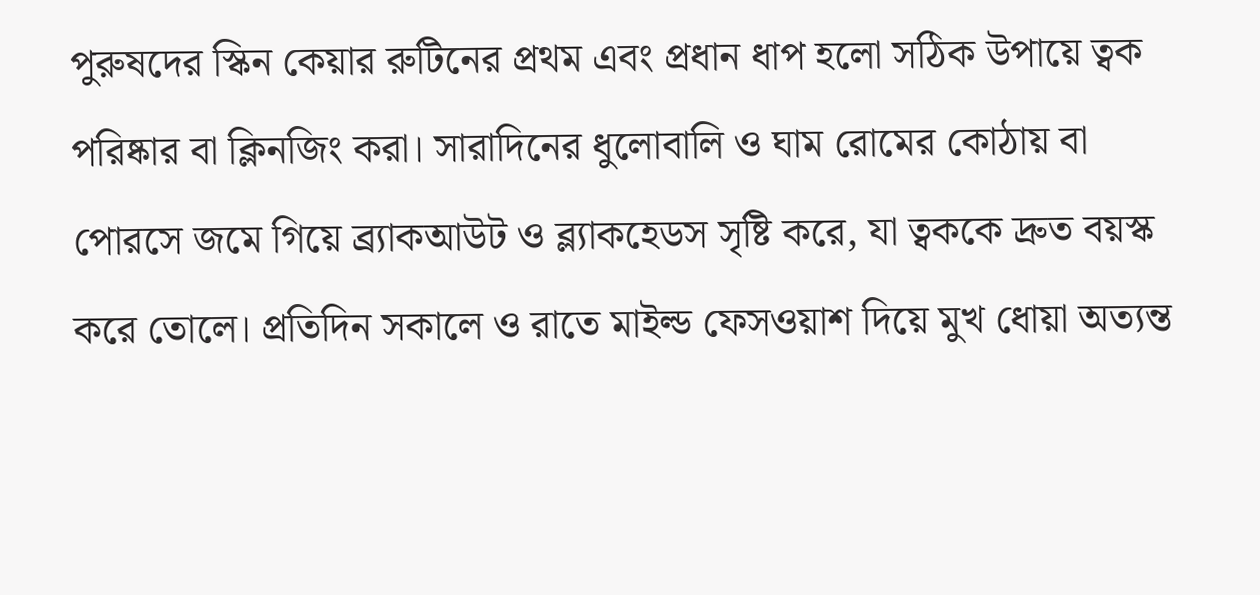পুরুষদের স্কিন কেয়ার রুটিনের প্রথম এবং প্রধান ধাপ হলো সঠিক উপায়ে ত্বক পরিষ্কার বা ক্লিনজিং করা। সারাদিনের ধুলোবালি ও ঘাম রোমের কোঠায় বা পোরসে জমে গিয়ে ব্র্যাকআউট ও ব্ল্যাকহেডস সৃষ্টি করে, যা ত্বককে দ্রুত বয়স্ক করে তোলে। প্রতিদিন সকালে ও রাতে মাইল্ড ফেসওয়াশ দিয়ে মুখ ধোয়া অত্যন্ত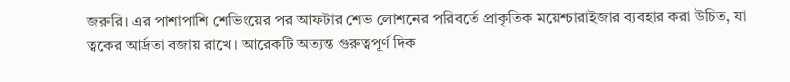জরুরি। এর পাশাপাশি শেভিংয়ের পর আফটার শেভ লোশনের পরিবর্তে প্রাকৃতিক ময়েশ্চারাইজার ব্যবহার করা উচিত, যা ত্বকের আর্দ্রতা বজায় রাখে। আরেকটি অত্যন্ত গুরুত্বপূর্ণ দিক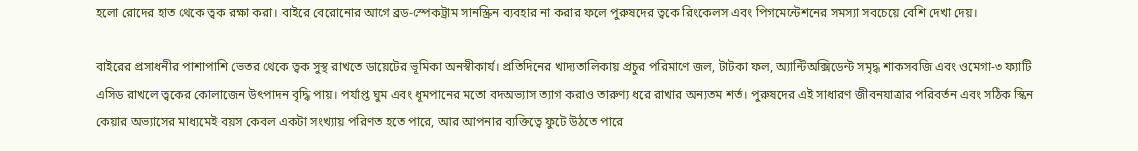হলো রোদের হাত থেকে ত্বক রক্ষা করা। বাইরে বেরোনোর আগে ব্রড-স্পেকট্রাম সানস্ক্রিন ব্যবহার না করার ফলে পুরুষদের ত্বকে রিংকেলস এবং পিগমেন্টেশনের সমস্যা সবচেয়ে বেশি দেখা দেয়।

বাইরের প্রসাধনীর পাশাপাশি ভেতর থেকে ত্বক সুস্থ রাখতে ডায়েটের ভূমিকা অনস্বীকার্য। প্রতিদিনের খাদ্যতালিকায় প্রচুর পরিমাণে জল, টাটকা ফল, অ্যান্টিঅক্সিডেন্ট সমৃদ্ধ শাকসবজি এবং ওমেগা-৩ ফ্যাটি এসিড রাখলে ত্বকের কোলাজেন উৎপাদন বৃদ্ধি পায়। পর্যাপ্ত ঘুম এবং ধূমপানের মতো বদঅভ্যাস ত্যাগ করাও তারুণ্য ধরে রাখার অন্যতম শর্ত। পুরুষদের এই সাধারণ জীবনযাত্রার পরিবর্তন এবং সঠিক স্কিন কেয়ার অভ্যাসের মাধ্যমেই বয়স কেবল একটা সংখ্যায় পরিণত হতে পারে, আর আপনার ব্যক্তিত্বে ফুটে উঠতে পারে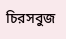চিরসবুজ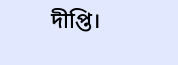দীপ্তি।